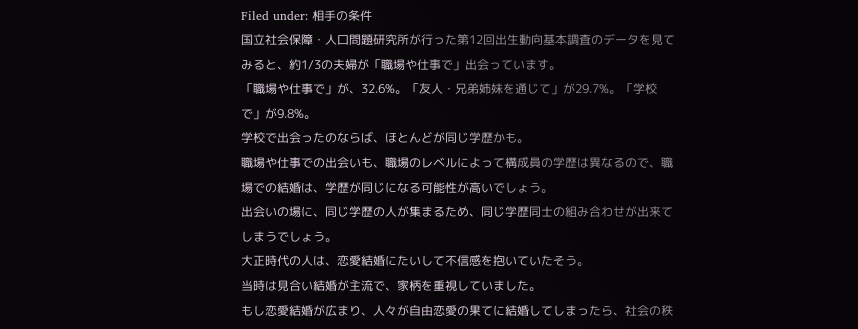Filed under: 相手の条件
国立社会保障・人口問題研究所が行った第12回出生動向基本調査のデータを見てみると、約1/3の夫婦が「職場や仕事で」出会っています。
「職場や仕事で」が、32.6%。「友人・兄弟姉妹を通じて」が29.7%。「学校で」が9.8%。
学校で出会ったのならば、ほとんどが同じ学歴かも。
職場や仕事での出会いも、職場のレベルによって構成員の学歴は異なるので、職場での結婚は、学歴が同じになる可能性が高いでしょう。
出会いの場に、同じ学歴の人が集まるため、同じ学歴同士の組み合わせが出来てしまうでしょう。
大正時代の人は、恋愛結婚にたいして不信感を抱いていたそう。
当時は見合い結婚が主流で、家柄を重視していました。
もし恋愛結婚が広まり、人々が自由恋愛の果てに結婚してしまったら、社会の秩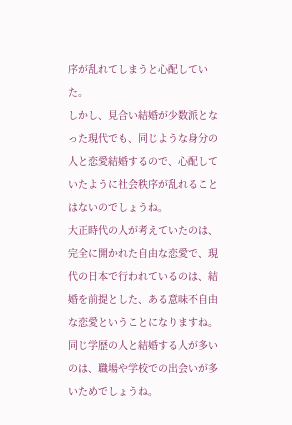序が乱れてしまうと心配していた。
しかし、見合い結婚が少数派となった現代でも、同じような身分の人と恋愛結婚するので、心配していたように社会秩序が乱れることはないのでしょうね。
大正時代の人が考えていたのは、完全に開かれた自由な恋愛で、現代の日本で行われているのは、結婚を前提とした、ある意味不自由な恋愛ということになりますね。
同じ学歴の人と結婚する人が多いのは、職場や学校での出会いが多いためでしょうね。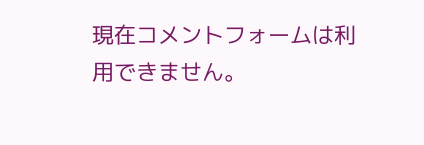現在コメントフォームは利用できません。